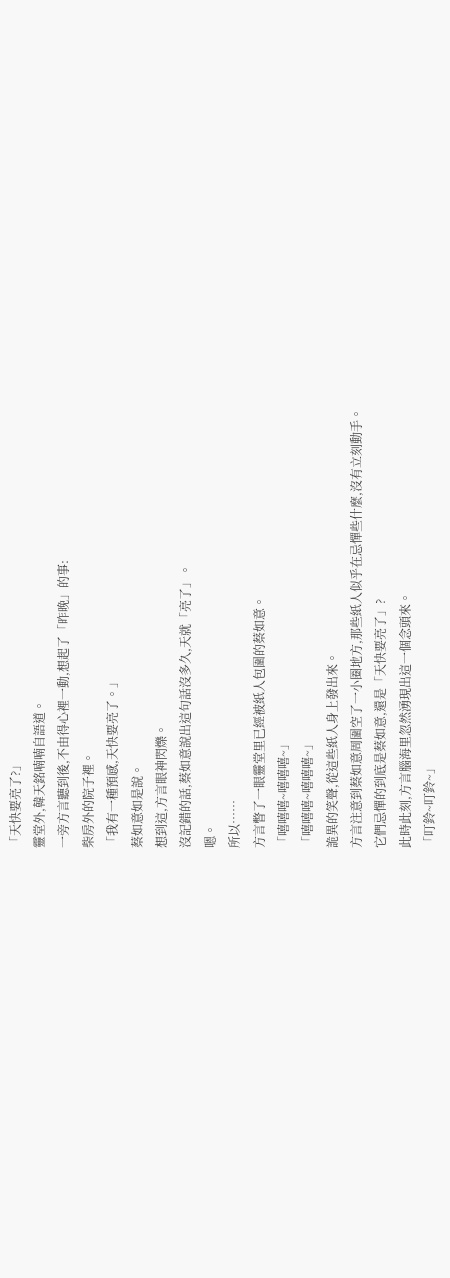「天快要亮了?」
靈堂外,韓天銘喃喃自語道。
一旁方言聽到後,不由得心裡一動,想起了「昨晚」的事:
柴房外的院子裡。
「我有一種預感,天快要亮了。」
蔡如意如是說。
想到這,方言眼神閃爍。
沒記錯的話,蔡如意說出這句話沒多久,天就「亮了」。
嗯。
所以……
方言瞥了一眼靈堂里已經被紙人包圍的蔡如意。
「嘻嘻嘻~嘻嘻嘻~」
「嘻嘻嘻~嘻嘻嘻~」
詭異的笑聲,從這些紙人身上發出來。
方言注意到蔡如意周圍空了一小圈地方,那些紙人似乎在忌憚些什麼,沒有立刻動手。
它們忌憚的到底是蔡如意,還是「天快要亮了」?
此時此刻,方言腦海里忽然湧現出這一個念頭來。
「叮鈴~叮鈴~」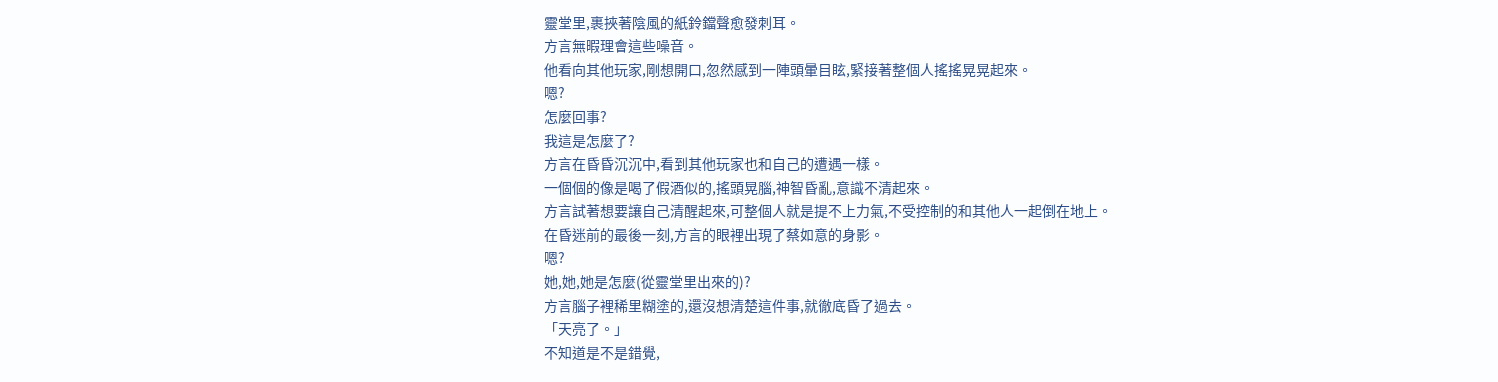靈堂里,裹挾著陰風的紙鈴鐺聲愈發刺耳。
方言無暇理會這些噪音。
他看向其他玩家,剛想開口,忽然感到一陣頭暈目眩,緊接著整個人搖搖晃晃起來。
嗯?
怎麼回事?
我這是怎麼了?
方言在昏昏沉沉中,看到其他玩家也和自己的遭遇一樣。
一個個的像是喝了假酒似的,搖頭晃腦,神智昏亂,意識不清起來。
方言試著想要讓自己清醒起來,可整個人就是提不上力氣,不受控制的和其他人一起倒在地上。
在昏迷前的最後一刻,方言的眼裡出現了蔡如意的身影。
嗯?
她,她,她是怎麼(從靈堂里出來的)?
方言腦子裡稀里糊塗的,還沒想清楚這件事,就徹底昏了過去。
「天亮了。」
不知道是不是錯覺,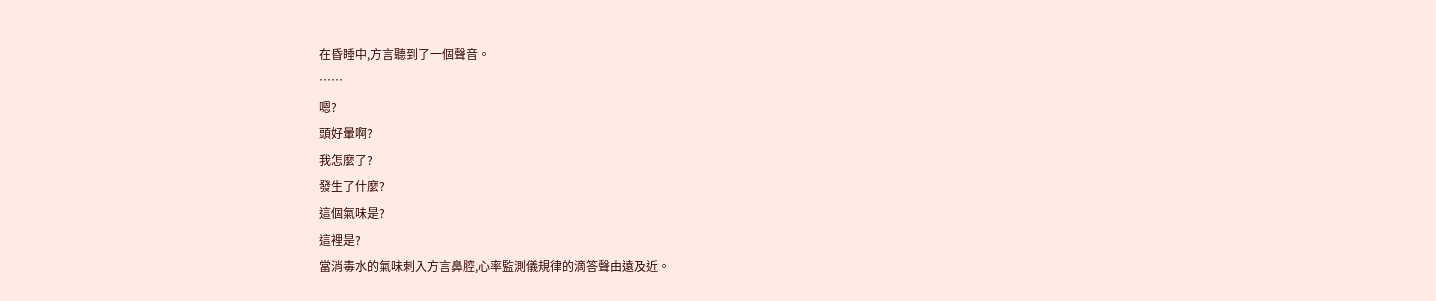在昏睡中,方言聽到了一個聲音。
……
嗯?
頭好暈啊?
我怎麼了?
發生了什麼?
這個氣味是?
這裡是?
當消毒水的氣味刺入方言鼻腔,心率監測儀規律的滴答聲由遠及近。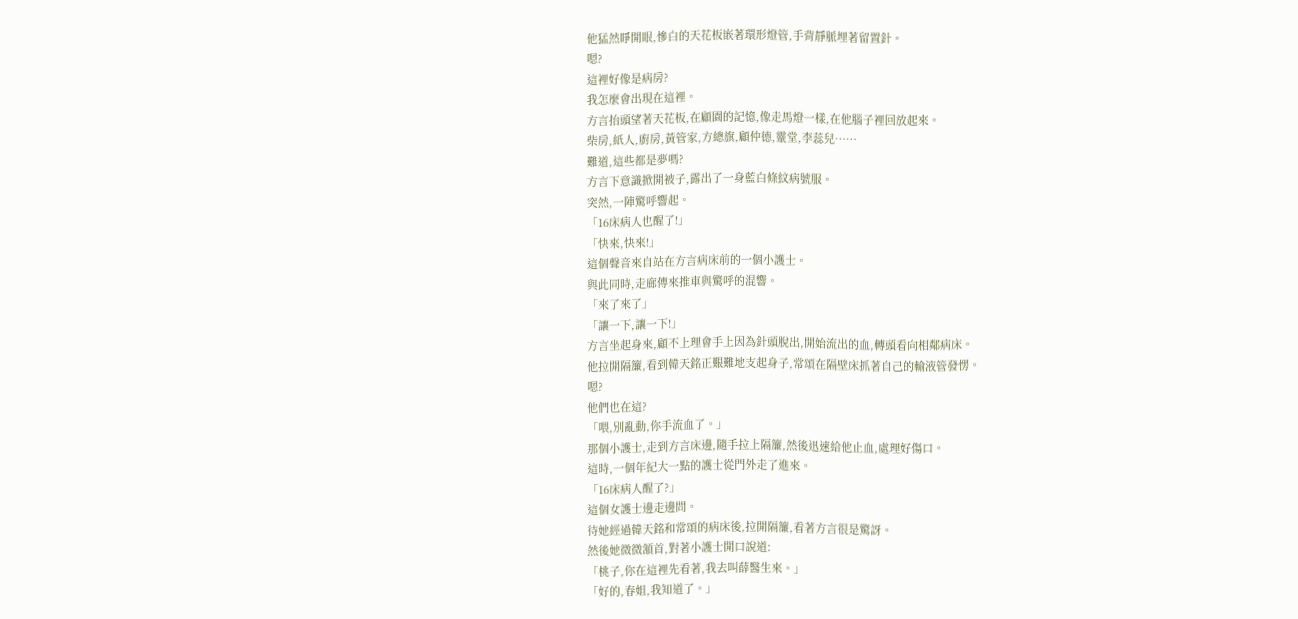他猛然睜開眼,慘白的天花板嵌著環形燈管,手背靜脈埋著留置針。
嗯?
這裡好像是病房?
我怎麼會出現在這裡。
方言抬頭望著天花板,在顧園的記憶,像走馬燈一樣,在他腦子裡回放起來。
柴房,紙人,廚房,黃管家,方總旗,顧仲德,靈堂,李蕊兒……
難道,這些都是夢嗎?
方言下意識掀開被子,露出了一身藍白條紋病號服。
突然,一陣驚呼響起。
「16床病人也醒了!」
「快來,快來!」
這個聲音來自站在方言病床前的一個小護士。
與此同時,走廊傳來推車與驚呼的混響。
「來了來了」
「讓一下,讓一下!」
方言坐起身來,顧不上理會手上因為針頭脫出,開始流出的血,轉頭看向相鄰病床。
他拉開隔簾,看到韓天銘正艱難地支起身子,常頌在隔壁床抓著自己的輸液管發愣。
嗯?
他們也在這?
「喂,別亂動,你手流血了。」
那個小護士,走到方言床邊,隨手拉上隔簾,然後迅速給他止血,處理好傷口。
這時,一個年紀大一點的護士從門外走了進來。
「16床病人醒了?」
這個女護士邊走邊問。
待她經過韓天銘和常頌的病床後,拉開隔簾,看著方言很是驚訝。
然後她微微頷首,對著小護士開口說道:
「桃子,你在這裡先看著,我去叫薛醫生來。」
「好的,春姐,我知道了。」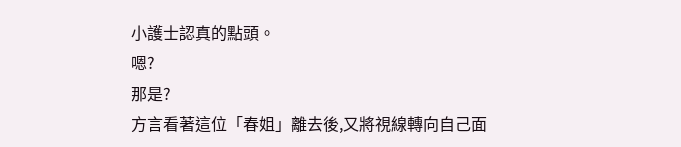小護士認真的點頭。
嗯?
那是?
方言看著這位「春姐」離去後,又將視線轉向自己面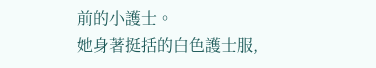前的小護士。
她身著挺括的白色護士服,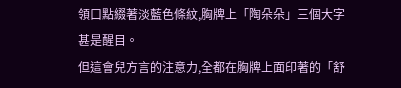領口點綴著淡藍色條紋,胸牌上「陶朵朵」三個大字甚是醒目。
但這會兒方言的注意力,全都在胸牌上面印著的「舒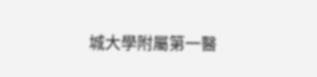城大學附屬第一醫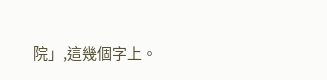院」,這幾個字上。